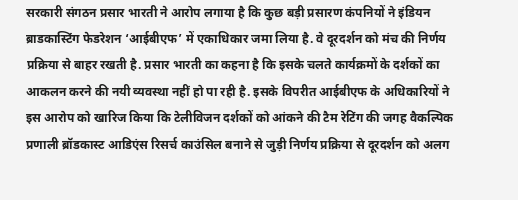सरकारी संगठन प्रसार भारती ने आरोप लगाया है कि कुछ बड़ी प्रसारण कंपनियों ने इंडियन ब्राडकास्टिंग फेडरेशन ‘आईबीएफ’ में एकाधिकार जमा लिया है. वे दूरदर्शन को मंच की निर्णय प्रक्रिया से बाहर रखती है. प्रसार भारती का कहना है कि इसके चलते कार्यक्रमों के दर्शकों का आकलन करने की नयी व्यवस्था नहीं हो पा रही है. इसके विपरीत आईबीएफ के अधिकारियों ने इस आरोप को खारिज किया कि टेलीविजन दर्शकों को आंकने की टैम रेटिंग की जगह वैकल्पिक प्रणाली ब्रॉडकास्ट आडिएंस रिसर्च काउंसिल बनाने से जुड़ी निर्णय प्रक्रिया से दूरदर्शन को अलग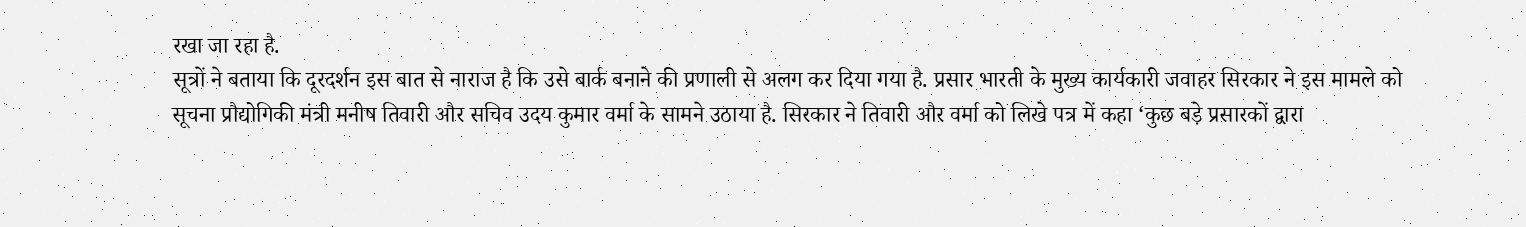रखा जा रहा है.
सूत्रों ने बताया कि दूरदर्शन इस बात से नाराज है कि उसे बार्क बनाने की प्रणाली से अलग कर दिया गया है. प्रसार भारती के मुख्य कार्यकारी जवाहर सिरकार ने इस मामले को सूचना प्रौद्योगिकी मंत्री मनीष तिवारी और सचिव उदय कुमार वर्मा के सामने उठाया है. सिरकार ने तिवारी और वर्मा को लिखे पत्र में कहा ‘कुछ बड़े प्रसारकों द्वारा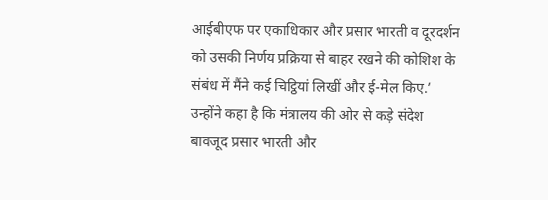आईबीएफ पर एकाधिकार और प्रसार भारती व दूरदर्शन को उसकी निर्णय प्रक्रिया से बाहर रखने की कोशिश के संबंध में मैंने कई चिट्ठियां लिखीं और ई-मेल किए.’ उन्होंने कहा है कि मंत्रालय की ओर से कड़े संदेश बावजूद प्रसार भारती और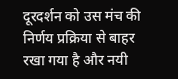दूरदर्शन को उस मंच की निर्णय प्रक्रिया से बाहर रखा गया है और नयी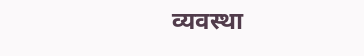व्यवस्था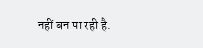नहीं बन पा रही है.